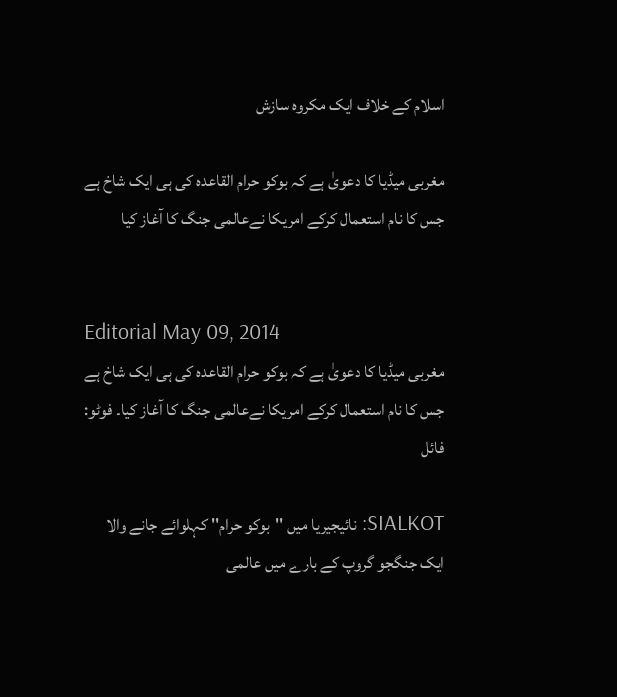اسلام کے خلاف ایک مکروہ سازش

مغربی میڈیا کا دعویٰ ہے کہ بوکو حرام القاعدہ کی ہی ایک شاخ ہے جس کا نام استعمال کرکے امریکا نےعالمی جنگ کا آغاز کیا


Editorial May 09, 2014
مغربی میڈیا کا دعویٰ ہے کہ بوکو حرام القاعدہ کی ہی ایک شاخ ہے جس کا نام استعمال کرکے امریکا نےعالمی جنگ کا آغاز کیا۔ فوٹو: فائل

SIALKOT: نائیجیریا میں ''بوکو حرام'' کہلوائے جانے والا ایک جنگجو گروپ کے بارے میں عالمی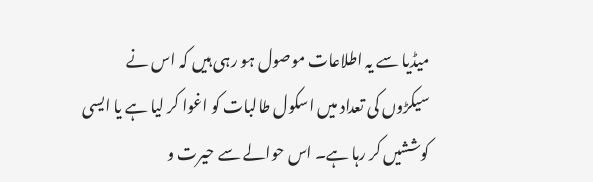میڈیا سے یہ اطلاعات موصول ہو رہی ہیں کہ اس نے سیکڑوں کی تعداد میں اسکول طالبات کو اغوا کر لیا ہے یا ایسی کوششیں کر رہا ہے۔ اس حوالے سے حیرت و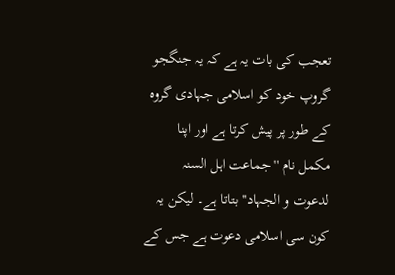تعجب کی بات یہ ہے کہ یہ جنگجو گروپ خود کو اسلامی جہادی گروہ کے طور پر پیش کرتا ہے اور اپنا مکمل نام ''جماعت اہل السنہ لدعوت و الجہاد'' بتاتا ہے۔ لیکن یہ کون سی اسلامی دعوت ہے جس کے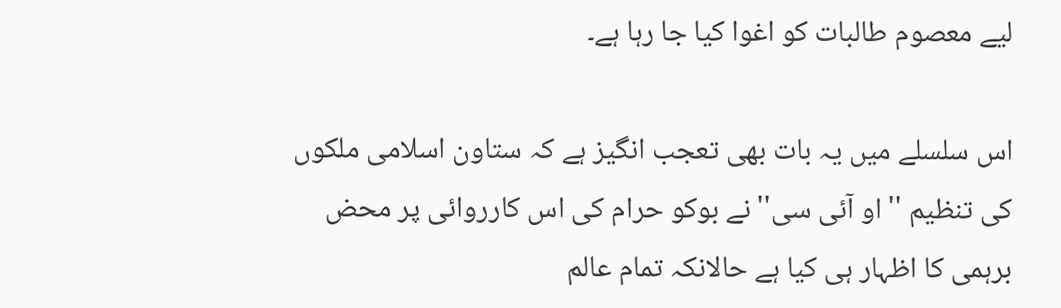لیے معصوم طالبات کو اغوا کیا جا رہا ہے۔

اس سلسلے میں یہ بات بھی تعجب انگیز ہے کہ ستاون اسلامی ملکوں کی تنظیم ''او آئی سی''نے بوکو حرام کی اس کارروائی پر محض برہمی کا اظہار ہی کیا ہے حالانکہ تمام عالم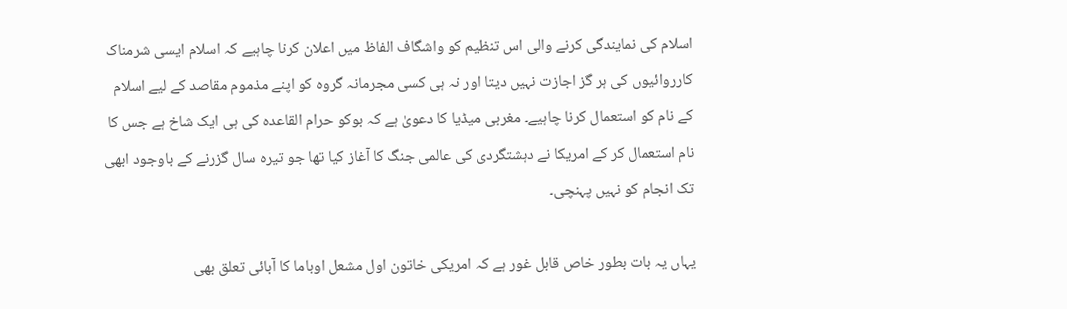اسلام کی نمایندگی کرنے والی اس تنظیم کو واشگاف الفاظ میں اعلان کرنا چاہیے کہ اسلام ایسی شرمناک کارروائیوں کی ہر گز اجازت نہیں دیتا اور نہ ہی کسی مجرمانہ گروہ کو اپنے مذموم مقاصد کے لیے اسلام کے نام کو استعمال کرنا چاہیے۔ مغربی میڈیا کا دعویٰ ہے کہ بوکو حرام القاعدہ کی ہی ایک شاخ ہے جس کا نام استعمال کر کے امریکا نے دہشتگردی کی عالمی جنگ کا آغاز کیا تھا جو تیرہ سال گزرنے کے باوجود ابھی تک انجام کو نہیں پہنچی۔

یہاں یہ بات بطور خاص قابل غور ہے کہ امریکی خاتون اول مشعل اوباما کا آبائی تعلق بھی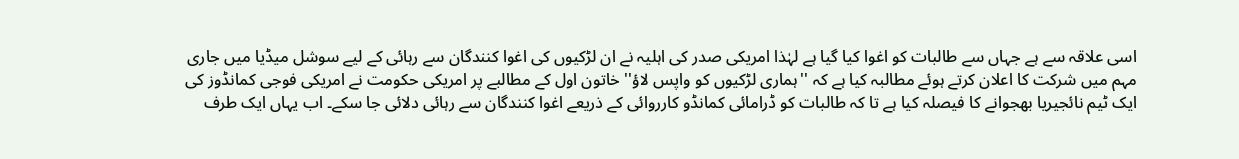اسی علاقہ سے ہے جہاں سے طالبات کو اغوا کیا گیا ہے لہٰذا امریکی صدر کی اہلیہ نے ان لڑکیوں کی اغوا کنندگان سے رہائی کے لیے سوشل میڈیا میں جاری مہم میں شرکت کا اعلان کرتے ہوئے مطالبہ کیا ہے کہ ''ہماری لڑکیوں کو واپس لاؤ'' خاتون اول کے مطالبے پر امریکی حکومت نے امریکی فوجی کمانڈوز کی ایک ٹیم نائجیریا بھجوانے کا فیصلہ کیا ہے تا کہ طالبات کو ڈرامائی کمانڈو کارروائی کے ذریعے اغوا کنندگان سے رہائی دلائی جا سکے۔ اب یہاں ایک طرف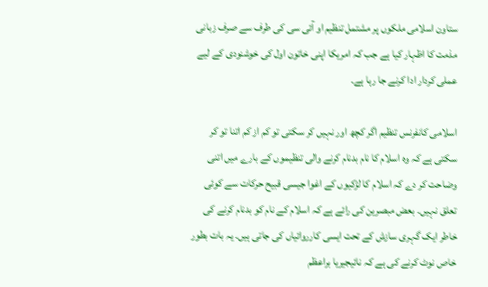ستاون اسلامی ملکوں پر مشتمل تنظیم او آئی سی کی طرف سے صرف زبانی مذمت کا اظہار کیا ہے جب کہ امریکا اپنی خاتون اول کی خوشنودی کے لیے عملی کردار ادا کرنے جا رہا ہے۔

اسلامی کانفرنس تنظیم اگر کچھ اور نہیں کر سکتی تو کم از کم اتنا تو کر سکتی ہے کہ وہ اسلام کا نام بدنام کرنے والی تنظیموں کے بارے میں اتنی وضاحت کر دے کہ اسلام کا لڑکیوں کے اغوا جیسی قبیح حرکات سے کوئی تعلق نہیں۔ بعض مبصرین کی رائے ہے کہ اسلام کے نام کو بدنام کرنے کی خاطر ایک گہری سازش کے تحت ایسی کارروائیاں کی جاتی ہیں۔ یہ بات بطور خاص نوٹ کرنے کی ہے کہ نائیجیریا براعظم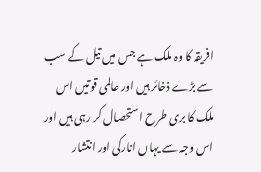افریقہ کا وہ ملک ہے جس میں تیل کے سب سے بڑے ذخائر ہیں اور عالمی قوتیں اس ملک کا بری طرح استحصال کر رہی ہیں اور اس وجہ سے یہاں انارکی اور انتشار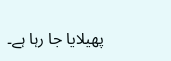پھیلایا جا رہا ہے۔